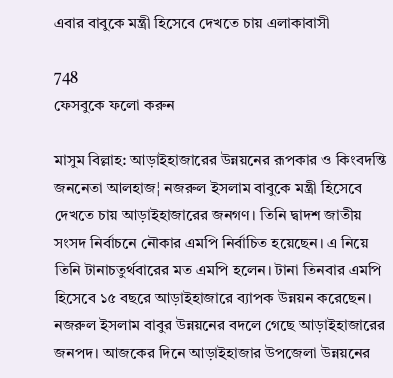এবার বাবুকে মন্ত্রী হিসেবে দেখতে চায় এলাকাবাসী

748
ফেসবুকে ফলো করুন

মাসুম বিল্লাহ: আড়াইহাজারের উন্নয়নের রূপকার ও কিংবদন্তি জননেতা আলহাজ¦ নজরুল ইসলাম বাবুকে মন্ত্রী হিসেবে দেখতে চায় আড়াইহাজারের জনগণ। তিনি দ্বাদশ জাতীয় সংসদ নির্বাচনে নৌকার এমপি নির্বাচিত হয়েছেন। এ নিয়ে তিনি টানাচতুর্থবারের মত এমপি হলেন। টানা তিনবার এমপি হিসেবে ১৫ বছরে আড়াইহাজারে ব্যাপক উন্নয়ন করেছেন। নজরুল ইসলাম বাবুর উন্নয়নের বদলে গেছে আড়াইহাজারের জনপদ। আজকের দিনে আড়াইহাজার উপজেলা উন্নয়নের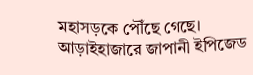মহাসড়কে পৌঁছে গেছে।
আড়াইহাজারে জাপানী ইপিজেড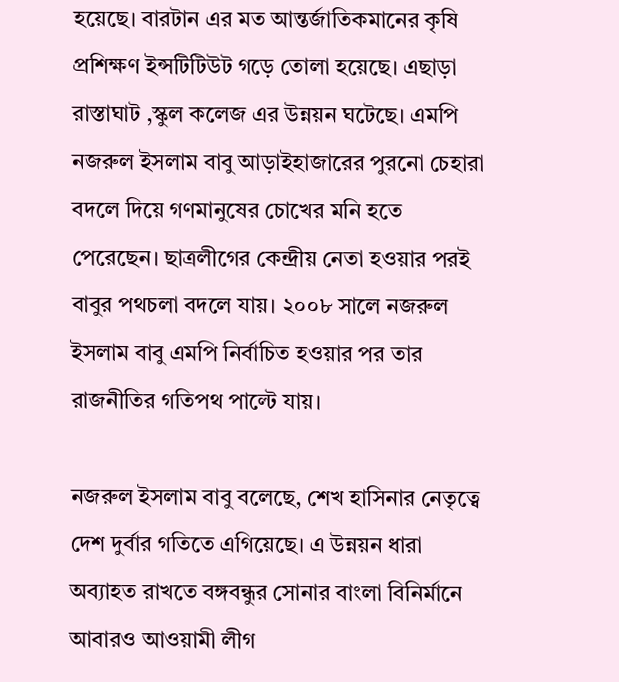হয়েছে। বারটান এর মত আন্তর্জাতিকমানের কৃষি প্রশিক্ষণ ইন্সটিটিউট গড়ে তোলা হয়েছে। এছাড়া রাস্তাঘাট ,স্কুল কলেজ এর উন্নয়ন ঘটেছে। এমপি নজরুল ইসলাম বাবু আড়াইহাজারের পুরনো চেহারা বদলে দিয়ে গণমানুষের চোখের মনি হতে পেরেছেন। ছাত্রলীগের কেন্দ্রীয় নেতা হওয়ার পরই বাবুর পথচলা বদলে যায়। ২০০৮ সালে নজরুল ইসলাম বাবু এমপি নির্বাচিত হওয়ার পর তার রাজনীতির গতিপথ পাল্টে যায়।

নজরুল ইসলাম বাবু বলেছে, শেখ হাসিনার নেতৃত্বে দেশ দুর্বার গতিতে এগিয়েছে। এ উন্নয়ন ধারা অব্যাহত রাখতে বঙ্গবন্ধুর সোনার বাংলা বিনির্মানে আবারও আওয়ামী লীগ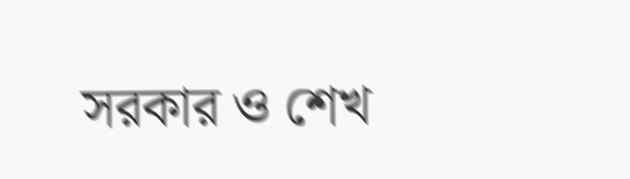সরকার ও শেখ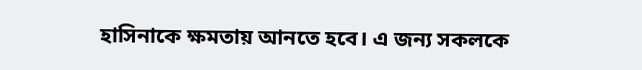হাসিনাকে ক্ষমতায় আনতে হবে। এ জন্য সকলকে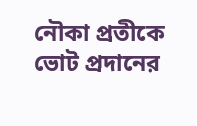নৌকা প্রতীকে ভোট প্রদানের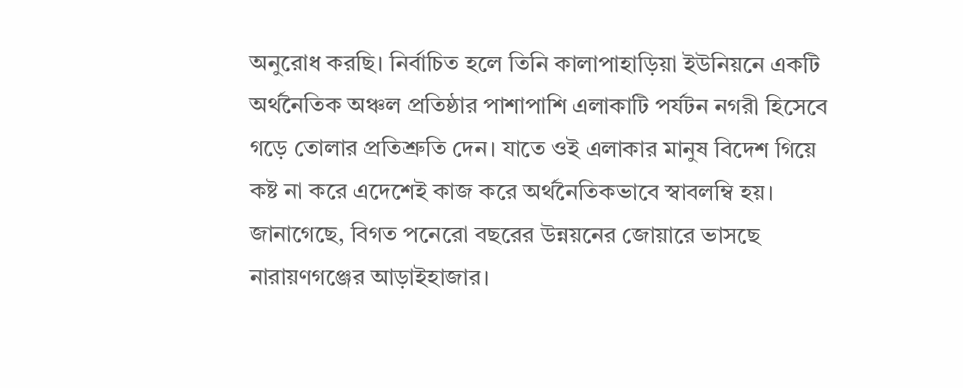অনুরোধ করছি। নির্বাচিত হলে তিনি কালাপাহাড়িয়া ইউনিয়নে একটি অর্থনৈতিক অঞ্চল প্রতিষ্ঠার পাশাপাশি এলাকাটি পর্যটন নগরী হিসেবে গড়ে তোলার প্রতিশ্রুতি দেন। যাতে ওই এলাকার মানুষ বিদেশ গিয়ে কষ্ট না করে এদেশেই কাজ করে অর্থনৈতিকভাবে স্বাবলম্বি হয়।
জানাগেছে, বিগত পনেরো বছরের উন্নয়নের জোয়ারে ভাসছে নারায়ণগঞ্জের আড়াইহাজার।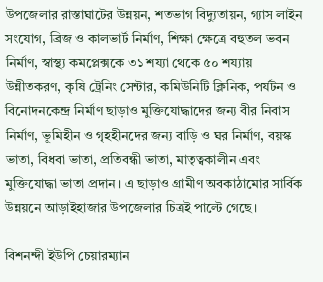উপজেলার রাস্তাঘাটের উন্নয়ন, শতভাগ বিদ্যুতায়ন, গ্যাস লাইন সংযোগ, ব্রিজ ও কালভার্ট নির্মাণ, শিক্ষা ক্ষেত্রে বহুতল ভবন নির্মাণ, স্বাস্থ্য কমপ্লেক্সকে ৩১ শয্যা থেকে ৫০ শয্যায় উন্নীতকরণ, কৃষি ট্রেনিং সেন্টার, কমিউনিটি ক্লিনিক, পর্যটন ও বিনোদনকেন্দ্র নির্মাণ ছাড়াও মুক্তিযোদ্ধাদের জন্য বীর নিবাস নির্মাণ, ভূমিহীন ও গৃহহীনদের জন্য বাড়ি ও ঘর নির্মাণ, বয়স্ক ভাতা, বিধবা ভাতা, প্রতিবন্ধী ভাতা, মাতৃত্বকালীন এবং মুক্তিযোদ্ধা ভাতা প্রদান। এ ছাড়াও গ্রামীণ অবকাঠামোর সার্বিক উন্নয়নে আড়াইহাজার উপজেলার চিত্রই পাল্টে গেছে।

বিশনন্দী ইউপি চেয়ারম্যান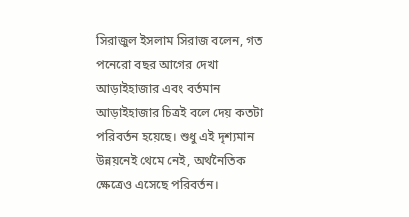সিরাজুল ইসলাম সিরাজ বলেন, গত পনেরো বছর আগের দেখা আড়াইহাজার এবং বর্তমান আড়াইহাজার চিত্রই বলে দেয় কতটা পরিবর্তন হয়েছে। শুধু এই দৃশ্যমান উন্নয়নেই থেমে নেই, অর্থনৈতিক ক্ষেত্রেও এসেছে পরিবর্তন।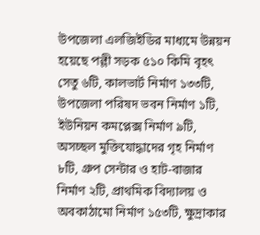উপজেলা এলজিইডির মাধ্যমে উন্নয়ন হয়েছে পল্লী সড়ক ৫১০ কিমি বৃহৎ সেতু ৬টি, কালভার্ট নির্মাণ ১৩৩টি, উপজেলা পরিষদ ভবন নির্মাণ ১টি, ইউনিয়ন কমপ্লেক্স নির্মাণ ৯টি, অসচ্ছল মুক্তিযোদ্ধাদের গৃহ নির্মাণ ৮টি, গ্রুপ সেন্টার ও হাট-বাজার নির্মাণ ২টি, প্রাথমিক বিদ্যালয় ও অবকাঠামো নির্মাণ ১৫৩টি, ক্ষুদ্রাকার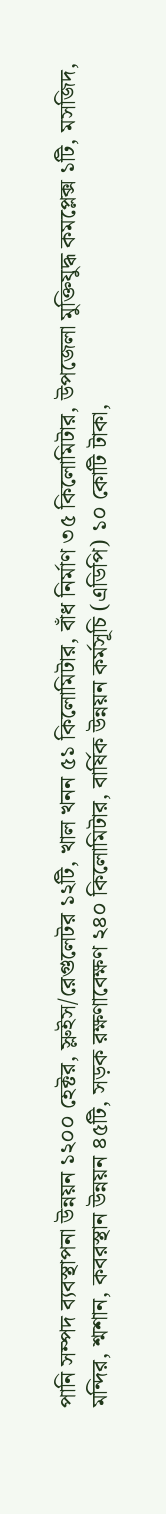পানি সম্পদ ব্যবস্থাপনা উন্নয়ন ১২০০ হেক্টর, স্লুইস/রেগুলেটর ১২টি, খাল খনন ৫১ কিলোমিটার, বাঁধ নির্মাণ ৩৫ কিলোমিটার, উপজেলা মুক্তিযুদ্ধ কমপ্লেক্স ১টি, মসজিদ, মন্দির, শ্মশান, কবরস্থান উন্নয়ন ৪৫টি, সড়ক রক্ষণাবেক্ষণ ২৪০ কিলোমিটার, বার্ষিক উন্নয়ন কর্মসূচি (এডিপি) ১০ কোটি টাকা,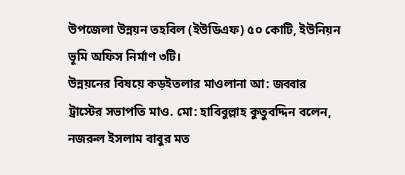উপজেলা উন্নয়ন তহবিল (ইউডিএফ) ৫০ কোটি, ইউনিয়ন ভূমি অফিস নির্মাণ ৩টি।
উন্নয়নের বিষয়ে কড়ইতলার মাওলানা আ: জব্বার ট্রাস্টের সভাপতি মাও. মো: হাবিবুল্লাহ কুতুবদ্দিন বলেন, নজরুল ইসলাম বাবুর মত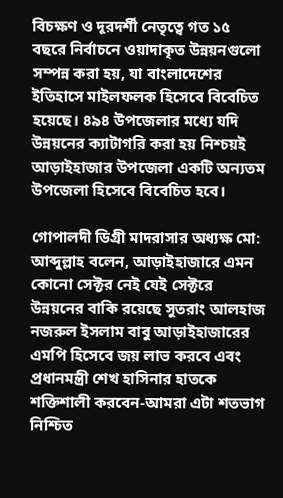বিচক্ষণ ও দূরদর্শী নেতৃত্বে গত ১৫ বছরে নির্বাচনে ওয়াদাকৃত উন্নয়নগুলো সম্পন্ন করা হয়, যা বাংলাদেশের ইতিহাসে মাইলফলক হিসেবে বিবেচিত হয়েছে। ৪৯৪ উপজেলার মধ্যে যদি উন্নয়নের ক্যাটাগরি করা হয় নিশ্চয়ই আড়াইহাজার উপজেলা একটি অন্যতম উপজেলা হিসেবে বিবেচিত হবে।

গোপালদী ডিগ্রী মাদরাসার অধ্যক্ষ মো: আব্দুল্লাহ বলেন, আড়াইহাজারে এমন কোনো সেক্টর নেই যেই সেক্টরে উন্নয়নের বাকি রয়েছে সুতরাং আলহাজ নজরুল ইসলাম বাবু আড়াইহাজারের এমপি হিসেবে জয় লাভ করবে এবং প্রধানমন্ত্রী শেখ হাসিনার হাতকে শক্তিশালী করবেন-আমরা এটা শতভাগ নিশ্চিত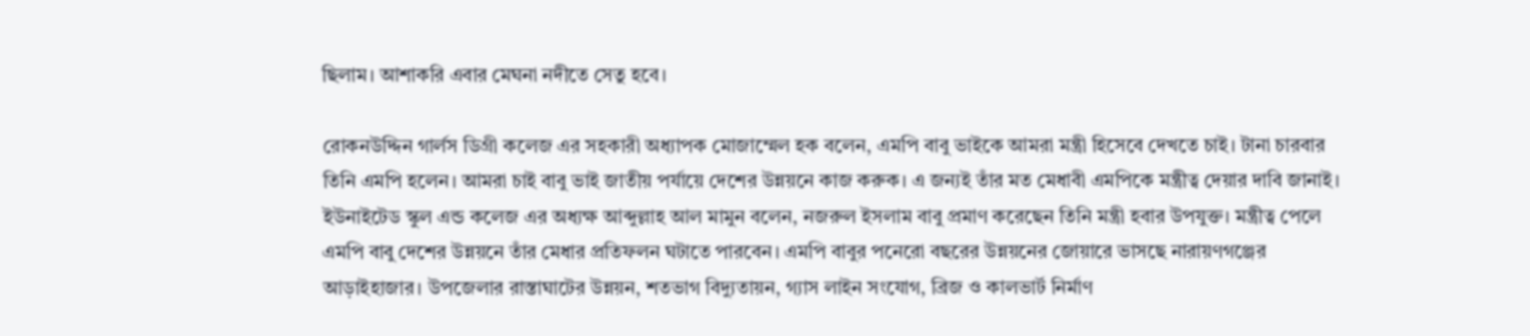ছিলাম। আশাকরি এবার মেঘনা নদীতে সেতু হবে।

রোকনউদ্দিন গার্লস ডিগ্রী কলেজ এর সহকারী অধ্যাপক মোজাম্মেল হক বলেন, এমপি বাবু ভাইকে আমরা মন্ত্রী হিসেবে দেখতে চাই। টানা চারবার তিনি এমপি হলেন। আমরা চাই বাবু ভাই জাতীয় পর্যায়ে দেশের উন্নয়নে কাজ করুক। এ জন্যই তাঁর মত মেধাবী এমপিকে মন্ত্রীত্ব দেয়ার দাবি জানাই।
ইউনাইটেড স্কুল এন্ড কলেজ এর অধ্যক্ষ আব্দুল্লাহ আল মামুন বলেন, নজরুল ইসলাম বাবু প্রমাণ করেছেন তিনি মন্ত্রী হবার উপযুক্ত। মন্ত্রীত্ব পেলে এমপি বাবু দেশের উন্নয়নে তাঁর মেধার প্রতিফলন ঘটাতে পারবেন। এমপি বাবুর পনেরো বছরের উন্নয়নের জোয়ারে ভাসছে নারায়ণগঞ্জের আড়াইহাজার। উপজেলার রাস্তাঘাটের উন্নয়ন, শতভাগ বিদ্যুতায়ন, গ্যাস লাইন সংযোগ, ব্রিজ ও কালভার্ট নির্মাণ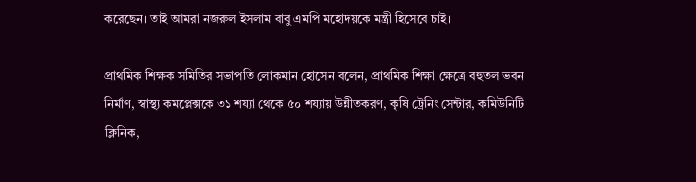করেছেন। তাই আমরা নজরুল ইসলাম বাবু এমপি মহোদয়কে মন্ত্রী হিসেবে চাই।

প্রাথমিক শিক্ষক সমিতির সভাপতি লোকমান হোসেন বলেন, প্রাথমিক শিক্ষা ক্ষেত্রে বহুতল ভবন নির্মাণ, স্বাস্থ্য কমপ্লেক্সকে ৩১ শয্যা থেকে ৫০ শয্যায় উন্নীতকরণ, কৃষি ট্রেনিং সেন্টার, কমিউনিটি ক্লিনিক,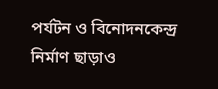পর্যটন ও বিনোদনকেন্দ্র নির্মাণ ছাড়াও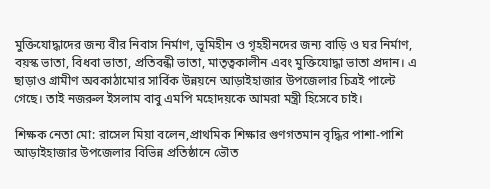মুক্তিযোদ্ধাদের জন্য বীর নিবাস নির্মাণ, ভূমিহীন ও গৃহহীনদের জন্য বাড়ি ও ঘর নির্মাণ, বয়স্ক ভাতা, বিধবা ভাতা, প্রতিবন্ধী ভাতা, মাতৃত্বকালীন এবং মুক্তিযোদ্ধা ভাতা প্রদান। এ ছাড়াও গ্রামীণ অবকাঠামোর সার্বিক উন্নয়নে আড়াইহাজার উপজেলার চিত্রই পাল্টে গেছে। তাই নজরুল ইসলাম বাবু এমপি মহোদয়কে আমরা মন্ত্রী হিসেবে চাই।

শিক্ষক নেতা মো: রাসেল মিয়া বলেন,প্রাথমিক শিক্ষার গুণগতমান বৃদ্ধির পাশা-পাশি আড়াইহাজার উপজেলার বিভিন্ন প্রতিষ্ঠানে ভৌত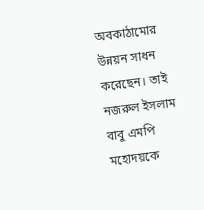অবকাঠামোর উন্নয়ন সাধন করেছেন। তাই নজরুল ইসলাম বাবু এমপি মহোদয়কে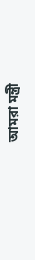আমরা মন্ত্রী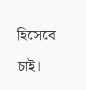হিসেবে চাই।